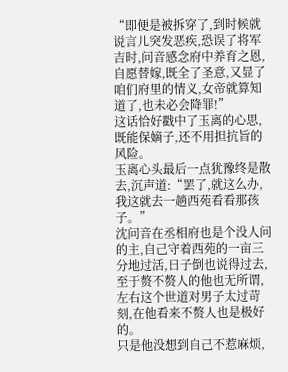“即便是被拆穿了,到时候就说言儿突发恶疾,恐误了将军吉时,问音感念府中养育之恩,自愿替嫁,既全了圣意,又显了咱们府里的情义,女帝就算知道了,也未必会降罪!”
这话恰好戳中了玉离的心思,既能保嫡子,还不用担抗旨的风险。
玉离心头最后一点犹豫终是散去,沉声道:“罢了,就这么办,我这就去一趟西苑看看那孩子。”
沈问音在丞相府也是个没人问的主,自己守着西苑的一亩三分地过活,日子倒也说得过去,至于赘不赘人的他也无所谓,左右这个世道对男子太过苛刻,在他看来不赘人也是极好的。
只是他没想到自己不惹麻烦,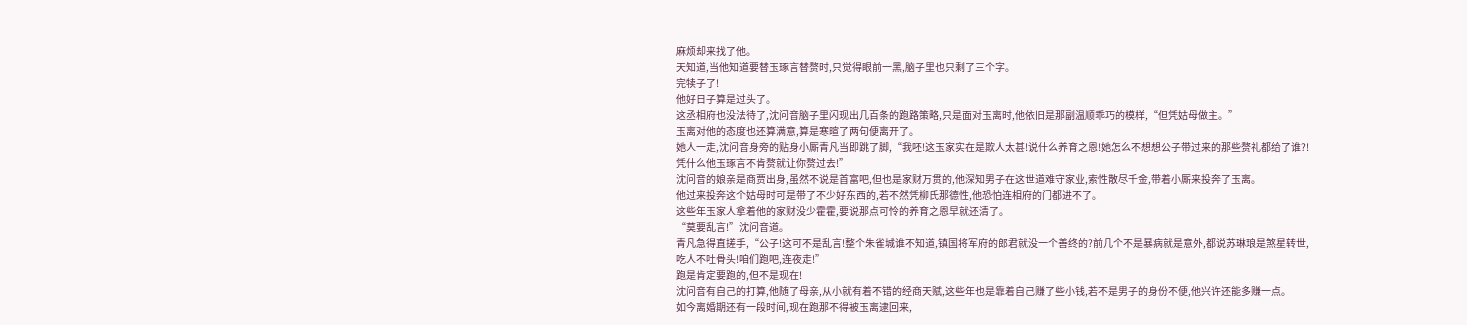麻烦却来找了他。
天知道,当他知道要替玉琢言替赘时,只觉得眼前一黑,脑子里也只剩了三个字。
完犊子了!
他好日子算是过头了。
这丞相府也没法待了,沈问音脑子里闪现出几百条的跑路策略,只是面对玉离时,他依旧是那副温顺乖巧的模样,“但凭姑母做主。”
玉离对他的态度也还算满意,算是寒暄了两句便离开了。
她人一走,沈问音身旁的贴身小厮青凡当即跳了脚,“我呸!这玉家实在是欺人太甚!说什么养育之恩!她怎么不想想公子带过来的那些赘礼都给了谁?!凭什么他玉琢言不肯赘就让你赘过去!”
沈问音的娘亲是商贾出身,虽然不说是首富吧,但也是家财万贯的,他深知男子在这世道难守家业,索性散尽千金,带着小厮来投奔了玉离。
他过来投奔这个姑母时可是带了不少好东西的,若不然凭柳氏那德性,他恐怕连相府的门都进不了。
这些年玉家人拿着他的家财没少霍霍,要说那点可怜的养育之恩早就还清了。
“莫要乱言!”沈问音道。
青凡急得直搓手,“公子!这可不是乱言!整个朱雀城谁不知道,镇国将军府的郎君就没一个善终的?前几个不是暴病就是意外,都说苏琳琅是煞星转世,吃人不吐骨头!咱们跑吧,连夜走!”
跑是肯定要跑的,但不是现在!
沈问音有自己的打算,他随了母亲,从小就有着不错的经商天赋,这些年也是靠着自己赚了些小钱,若不是男子的身份不便,他兴许还能多赚一点。
如今离婚期还有一段时间,现在跑那不得被玉离逮回来,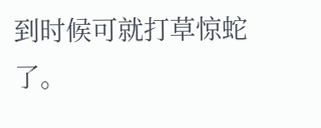到时候可就打草惊蛇了。